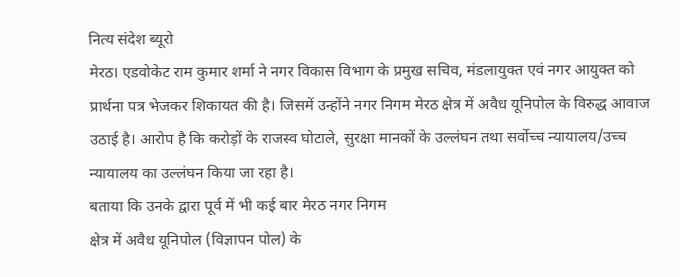नित्य संदेश ब्यूरो
मेरठ। एडवोकेट राम कुमार शर्मा ने नगर विकास विभाग के प्रमुख सचिव, मंडलायुक्त एवं नगर आयुक्त को प्रार्थना पत्र भेजकर शिकायत की है। जिसमें उन्होंने नगर निगम मेरठ क्षेत्र में अवैध यूनिपोल के विरुद्ध आवाज उठाई है। आरोप है कि करोड़ों के राजस्व घोटाले, सुरक्षा मानकों के उल्लंघन तथा सर्वोच्च न्यायालय/उच्च न्यायालय का उल्लंघन किया जा रहा है।
बताया कि उनके द्वारा पूर्व में भी कई बार मेरठ नगर निगम
क्षेत्र में अवैध यूनिपोल (विज्ञापन पोल) के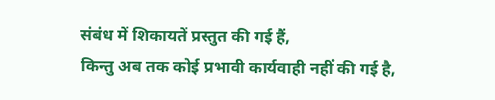संबंध में शिकायतें प्रस्तुत की गई हैं,
किन्तु अब तक कोई प्रभावी कार्यवाही नहीं की गई है,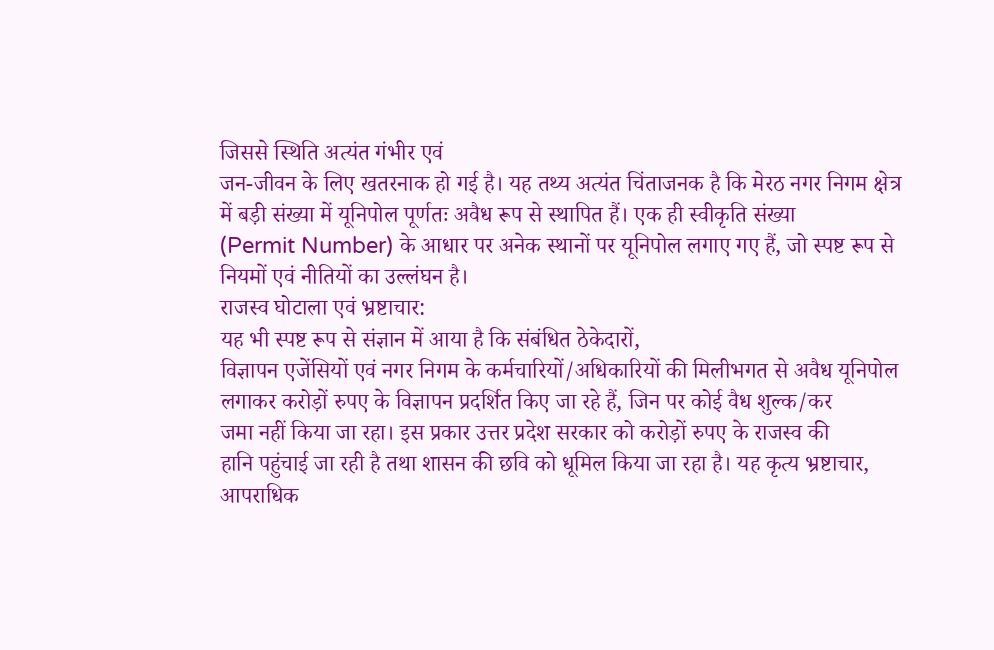जिससे स्थिति अत्यंत गंभीर एवं
जन-जीवन के लिए खतरनाक हो गई है। यह तथ्य अत्यंत चिंताजनक है कि मेरठ नगर निगम क्षेत्र
में बड़ी संख्या में यूनिपोल पूर्णतः अवैध रूप से स्थापित हैं। एक ही स्वीकृति संख्या
(Permit Number) के आधार पर अनेक स्थानों पर यूनिपोल लगाए गए हैं, जो स्पष्ट रूप से
नियमों एवं नीतियों का उल्लंघन है।
राजस्व घोटाला एवं भ्रष्टाचार:
यह भी स्पष्ट रूप से संज्ञान में आया है कि संबंधित ठेकेदारों,
विज्ञापन एजेंसियों एवं नगर निगम के कर्मचारियों/अधिकारियों की मिलीभगत से अवैध यूनिपोल
लगाकर करोड़ों रुपए के विज्ञापन प्रदर्शित किए जा रहे हैं, जिन पर कोई वैध शुल्क/कर
जमा नहीं किया जा रहा। इस प्रकार उत्तर प्रदेश सरकार को करोड़ों रुपए के राजस्व की
हानि पहुंचाई जा रही है तथा शासन की छवि को धूमिल किया जा रहा है। यह कृत्य भ्रष्टाचार,
आपराधिक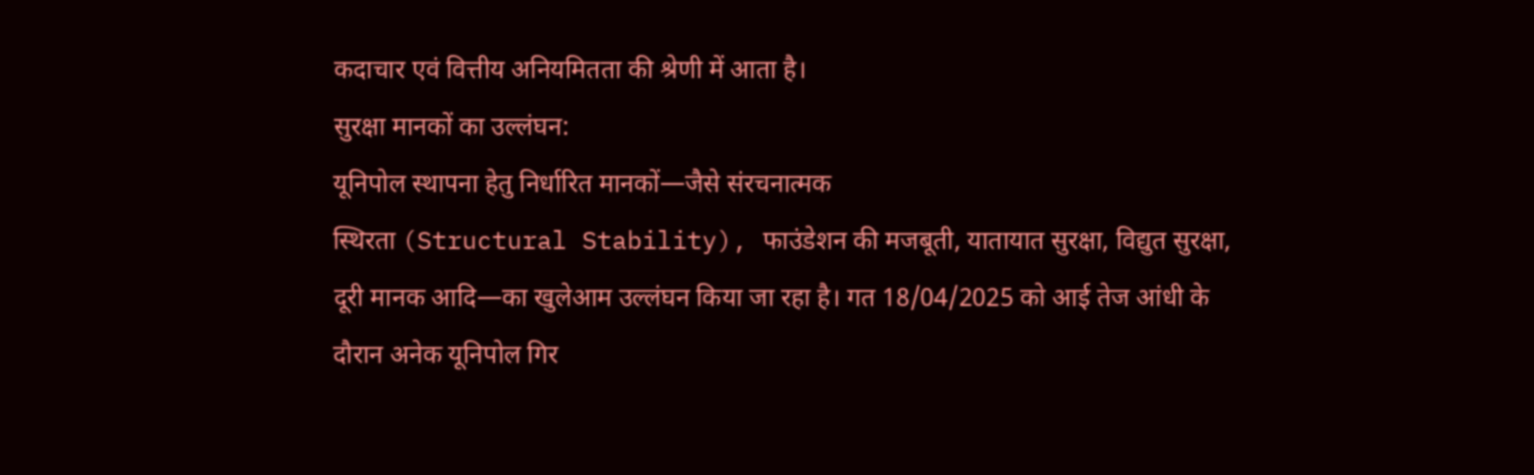कदाचार एवं वित्तीय अनियमितता की श्रेणी में आता है।
सुरक्षा मानकों का उल्लंघन:
यूनिपोल स्थापना हेतु निर्धारित मानकों—जैसे संरचनात्मक
स्थिरता (Structural Stability), फाउंडेशन की मजबूती, यातायात सुरक्षा, विद्युत सुरक्षा,
दूरी मानक आदि—का खुलेआम उल्लंघन किया जा रहा है। गत 18/04/2025 को आई तेज आंधी के
दौरान अनेक यूनिपोल गिर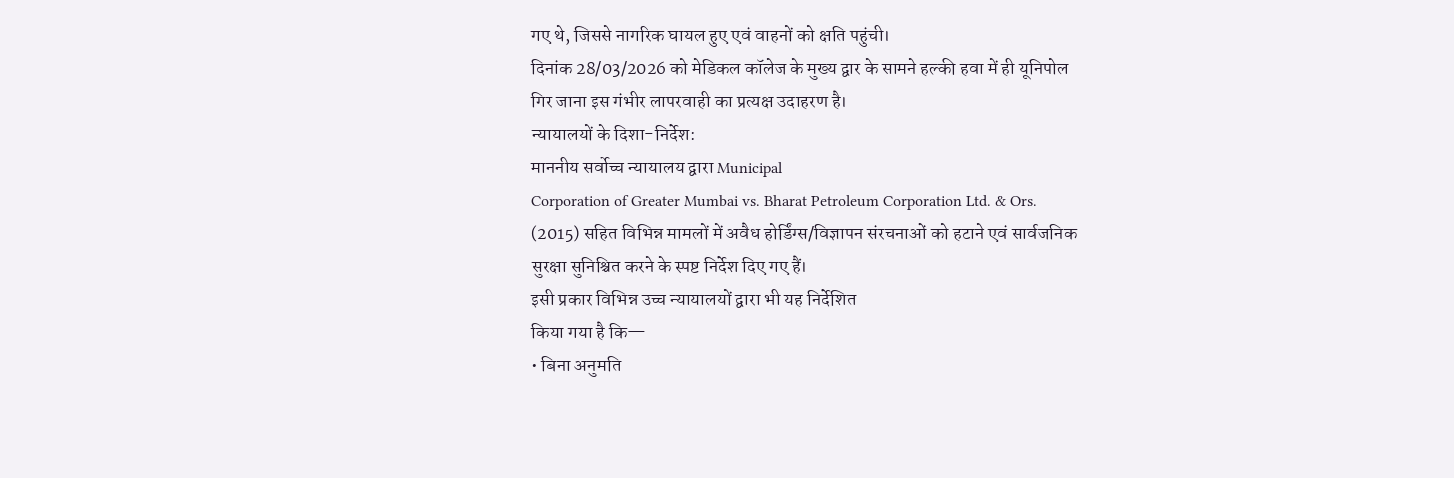गए थे, जिससे नागरिक घायल हुए एवं वाहनों को क्षति पहुंची।
दिनांक 28/03/2026 को मेडिकल कॉलेज के मुख्य द्वार के सामने हल्की हवा में ही यूनिपोल
गिर जाना इस गंभीर लापरवाही का प्रत्यक्ष उदाहरण है।
न्यायालयों के दिशा-निर्देश:
माननीय सर्वोच्च न्यायालय द्वारा Municipal
Corporation of Greater Mumbai vs. Bharat Petroleum Corporation Ltd. & Ors.
(2015) सहित विभिन्न मामलों में अवैध होर्डिंग्स/विज्ञापन संरचनाओं को हटाने एवं सार्वजनिक
सुरक्षा सुनिश्चित करने के स्पष्ट निर्देश दिए गए हैं।
इसी प्रकार विभिन्न उच्च न्यायालयों द्वारा भी यह निर्देशित
किया गया है कि—
• बिना अनुमति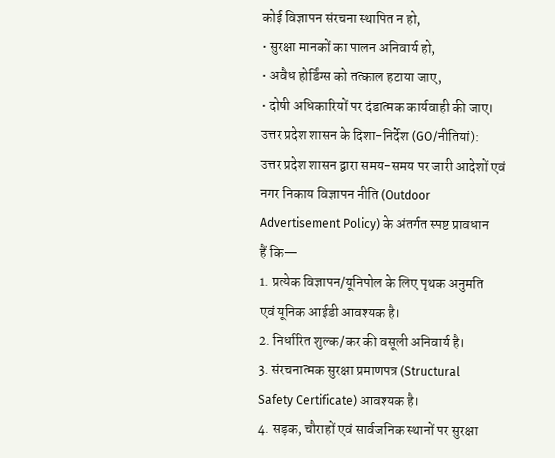कोई विज्ञापन संरचना स्थापित न हो,
• सुरक्षा मानकों का पालन अनिवार्य हो,
• अवैध होर्डिंग्स को तत्काल हटाया जाए,
• दोषी अधिकारियों पर दंडात्मक कार्यवाही की जाए।
उत्तर प्रदेश शासन के दिशा-निर्देश (GO/नीतियां):
उत्तर प्रदेश शासन द्वारा समय-समय पर जारी आदेशों एवं
नगर निकाय विज्ञापन नीति (Outdoor Advertisement Policy) के अंतर्गत स्पष्ट प्रावधान
हैं कि—
1. प्रत्येक विज्ञापन/यूनिपोल के लिए पृथक अनुमति
एवं यूनिक आईडी आवश्यक है।
2. निर्धारित शुल्क/कर की वसूली अनिवार्य है।
3. संरचनात्मक सुरक्षा प्रमाणपत्र (Structural
Safety Certificate) आवश्यक है।
4. सड़क, चौराहों एवं सार्वजनिक स्थानों पर सुरक्षा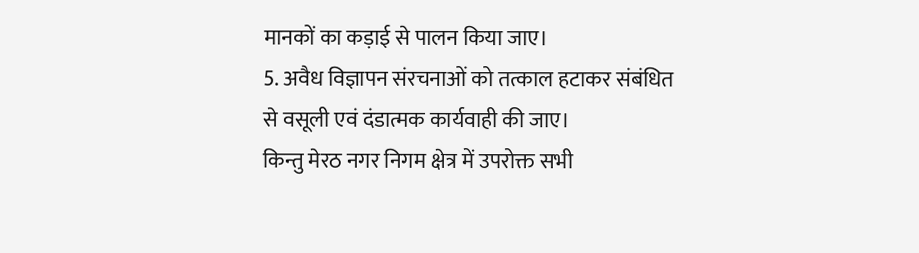मानकों का कड़ाई से पालन किया जाए।
5. अवैध विज्ञापन संरचनाओं को तत्काल हटाकर संबंधित
से वसूली एवं दंडात्मक कार्यवाही की जाए।
किन्तु मेरठ नगर निगम क्षेत्र में उपरोक्त सभी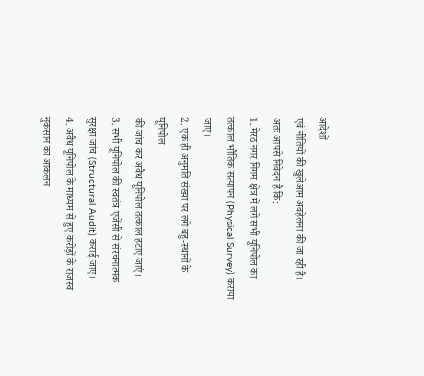आदेशों
एवं नीतियों की खुलेआम अवहेलना की जा रही है।
अतः आपसे निवेदन है कि:
1. मेरठ नगर निगम क्षेत्र में लगे सभी यूनिपोल का
तत्काल भौतिक सत्यापन (Physical Survey) कराया जाए।
2. एक ही अनुमति संख्या पर लगे बहु-स्थानों के यूनिपोल
की जांच कर अवैध यूनिपोल तत्काल हटाए जाएं।
3. सभी यूनिपोल की स्वतंत्र एजेंसी से संरचनात्मक
सुरक्षा जांच (Structural Audit) कराई जाए।
4. अवैध यूनिपोल के माध्यम से हुए करोड़ों के राजस्व
नुकसान का आकलन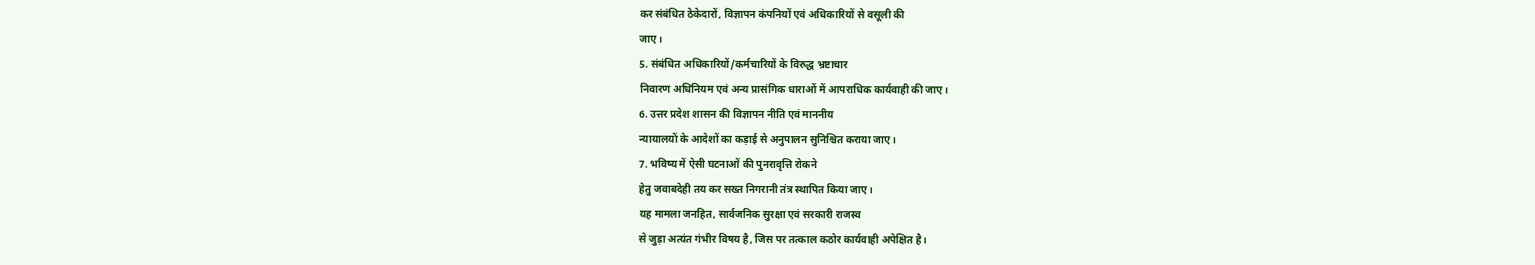कर संबंधित ठेकेदारों, विज्ञापन कंपनियों एवं अधिकारियों से वसूली की
जाए।
5. संबंधित अधिकारियों/कर्मचारियों के विरुद्ध भ्रष्टाचार
निवारण अधिनियम एवं अन्य प्रासंगिक धाराओं में आपराधिक कार्यवाही की जाए।
6. उत्तर प्रदेश शासन की विज्ञापन नीति एवं माननीय
न्यायालयों के आदेशों का कड़ाई से अनुपालन सुनिश्चित कराया जाए।
7. भविष्य में ऐसी घटनाओं की पुनरावृत्ति रोकने
हेतु जवाबदेही तय कर सख्त निगरानी तंत्र स्थापित किया जाए।
यह मामला जनहित, सार्वजनिक सुरक्षा एवं सरकारी राजस्व
से जुड़ा अत्यंत गंभीर विषय है, जिस पर तत्काल कठोर कार्यवाही अपेक्षित है।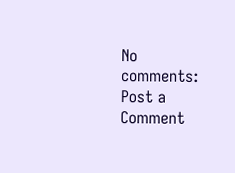No comments:
Post a Comment